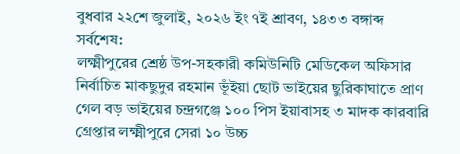বুধবার ২২শে জুলাই, ২০২৬ ইং ৭ই শ্রাবণ, ১৪৩৩ বঙ্গাব্দ
সর্বশেষ:
লক্ষ্মীপুরের শ্রেষ্ঠ উপ-সহকারী কমিউনিটি মেডিকেল অফিসার নির্বাচিত মাকছুদুর রহমান ভূঁইয়া ছোট ভাইয়ের ছুরিকাঘাতে প্রাণ গেল বড় ভাইয়ের চন্দ্রগঞ্জে ১০০ পিস ইয়াবাসহ ৩ মাদক কারবারি গ্রেপ্তার লক্ষ্মীপুরে সেরা ১০ উচ্চ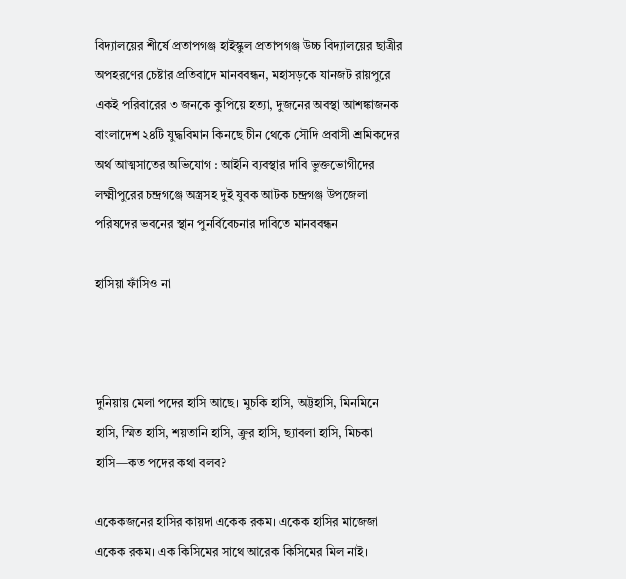বিদ্যালয়ের শীর্ষে প্রতাপগঞ্জ হাইস্কুল প্রতাপগঞ্জ উচ্চ বিদ্যালয়ের ছাত্রীর অপহরণের চেষ্টার প্রতিবাদে মানববন্ধন, মহাসড়কে যানজট রায়পুরে একই পরিবারের ৩ জনকে কুপিয়ে হত্যা, দুজনের অবস্থা আশঙ্কাজনক বাংলাদেশ ২৪টি যুদ্ধবিমান কিনছে চীন থেকে সৌদি প্রবাসী শ্রমিকদের অর্থ আত্মসাতের অভিযোগ : আইনি ব্যবস্থার দাবি ভুক্তভোগীদের লক্ষ্মীপুরের চন্দ্রগঞ্জে অস্ত্রসহ দুই যুবক আটক চন্দ্রগঞ্জ উপজেলা পরিষদের ভবনের স্থান পুনর্বিবেচনার দাবিতে মানববন্ধন

হাসিয়া ফাঁসিও না



দুনিয়ায় মেলা পদের হাসি আছে। মুচকি হাসি, অট্টহাসি, মিনমিনে হাসি, স্মিত হাসি, শয়তানি হাসি, ক্রুর হাসি, ছ্যাবলা হাসি, মিচকা হাসি—কত পদের কথা বলব?

একেকজনের হাসির কায়দা একেক রকম। একেক হাসির মাজেজা একেক রকম। এক কিসিমের সাথে আরেক কিসিমের মিল নাই।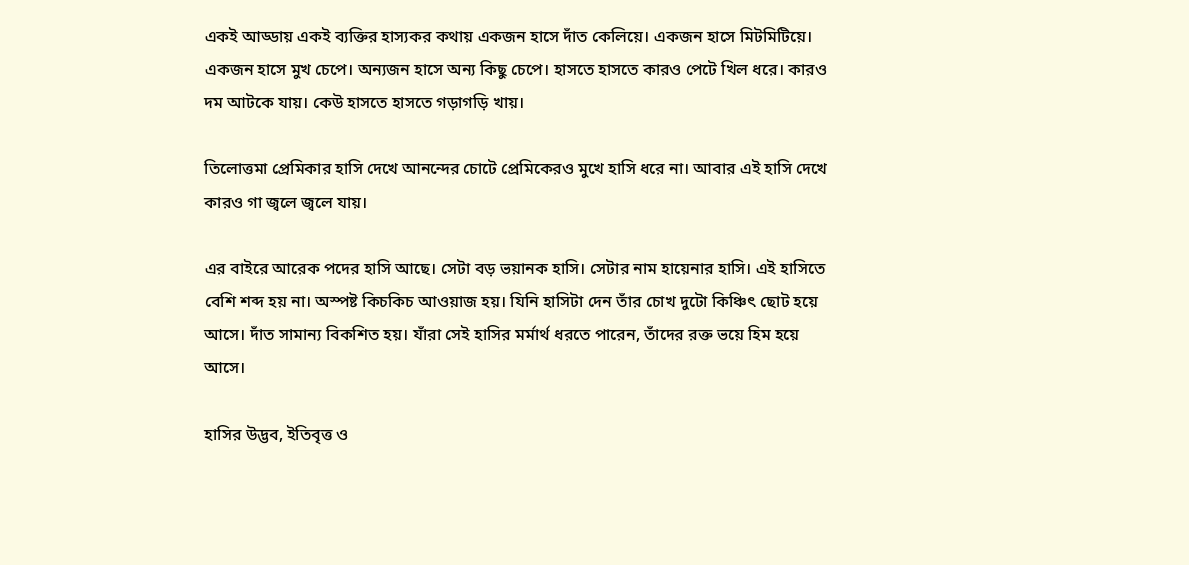একই আড্ডায় একই ব্যক্তির হাস্যকর কথায় একজন হাসে দাঁত কেলিয়ে। একজন হাসে মিটমিটিয়ে। একজন হাসে মুখ চেপে। অন্যজন হাসে অন্য কিছু চেপে। হাসতে হাসতে কারও পেটে খিল ধরে। কারও দম আটকে যায়। কেউ হাসতে হাসতে গড়াগড়ি খায়।

তিলোত্তমা প্রেমিকার হাসি দেখে আনন্দের চোটে প্রেমিকেরও মুখে হাসি ধরে না। আবার এই হাসি দেখে কারও গা জ্বলে জ্বলে যায়।

এর বাইরে আরেক পদের হাসি আছে। সেটা বড় ভয়ানক হাসি। সেটার নাম হায়েনার হাসি। এই হাসিতে বেশি শব্দ হয় না। অস্পষ্ট কিচকিচ আওয়াজ হয়। যিনি হাসিটা দেন তাঁর চোখ দুটো কিঞ্চিৎ ছোট হয়ে আসে। দাঁত সামান্য বিকশিত হয়। যাঁরা সেই হাসির মর্মার্থ ধরতে পারেন, তাঁদের রক্ত ভয়ে হিম হয়ে আসে।

হাসির উদ্ভব, ইতিবৃত্ত ও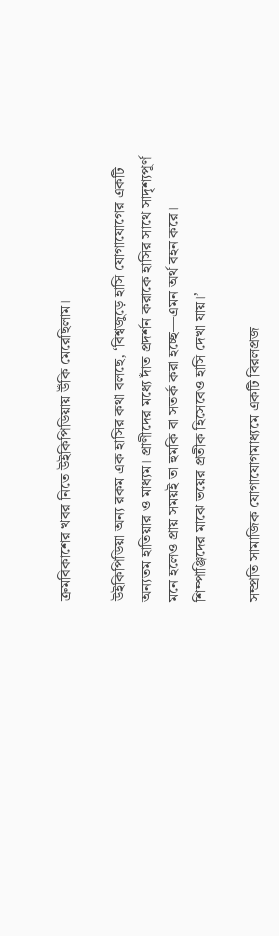ক্রমবিকাশের খবর নিতে উইকিপিডিয়ায় উঁকি মেরেছিলাম।

উইকিপিডিয়া অন্য রকম এক হাসির কথা বলছে, ‘বিশ্বজুড়ে হাসি যোগাযোগের একটি অন্যতম হাতিয়ার ও মাধ্যম। প্রাণীদের মধ্যে দাঁত প্রদর্শন করাকে হাসির সাথে সাদৃশ্যপূর্ণ মনে হলেও প্রায় সময়ই তা হুমকি বা সতর্ক করা হচ্ছে—এমন অর্থ বহন করে। শিম্পাঞ্জিদের মাঝে ভয়ের প্রতীক হিসেবেও হাসি দেখা যায়।’

সম্প্রতি সামাজিক যোগাযোগমাধ্যমে একটি বিরলপ্রজ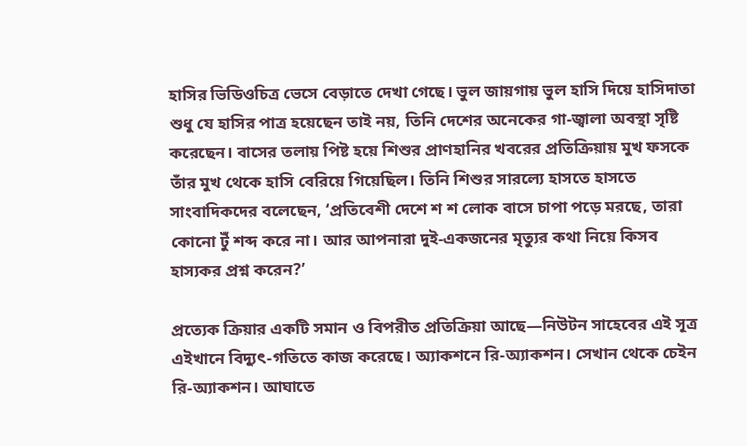হাসির ভিডিওচিত্র ভেসে বেড়াতে দেখা গেছে। ভুল জায়গায় ভুল হাসি দিয়ে হাসিদাতা শুধু যে হাসির পাত্র হয়েছেন তাই নয়, তিনি দেশের অনেকের গা-জ্বালা অবস্থা সৃষ্টি করেছেন। বাসের তলায় পিষ্ট হয়ে শিশুর প্রাণহানির খবরের প্রতিক্রিয়ায় মুখ ফসকে তাঁর মুখ থেকে হাসি বেরিয়ে গিয়েছিল। তিনি শিশুর সারল্যে হাসতে হাসতে সাংবাদিকদের বলেছেন, ‘প্রতিবেশী দেশে শ শ লোক বাসে চাপা পড়ে মরছে, তারা কোনো টুঁ শব্দ করে না। আর আপনারা দুই-একজনের মৃত্যুর কথা নিয়ে কিসব হাস্যকর প্রশ্ন করেন?’

প্রত্যেক ক্রিয়ার একটি সমান ও বিপরীত প্রতিক্রিয়া আছে—নিউটন সাহেবের এই সূত্র এইখানে বিদ্যুৎ-গতিতে কাজ করেছে। অ্যাকশনে রি-অ্যাকশন। সেখান থেকে চেইন রি-অ্যাকশন। আঘাতে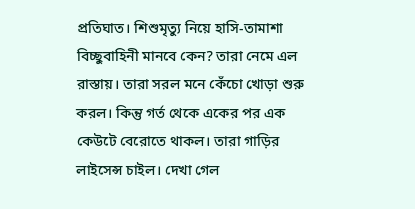প্রতিঘাত। শিশুমৃত্যু নিয়ে হাসি-তামাশা বিচ্ছুবাহিনী মানবে কেন? তারা নেমে এল রাস্তায়। তারা সরল মনে কেঁচো খোড়া শুরু করল। কিন্তু গর্ত থেকে একের পর এক কেউটে বেরোতে থাকল। তারা গাড়ির লাইসেন্স চাইল। দেখা গেল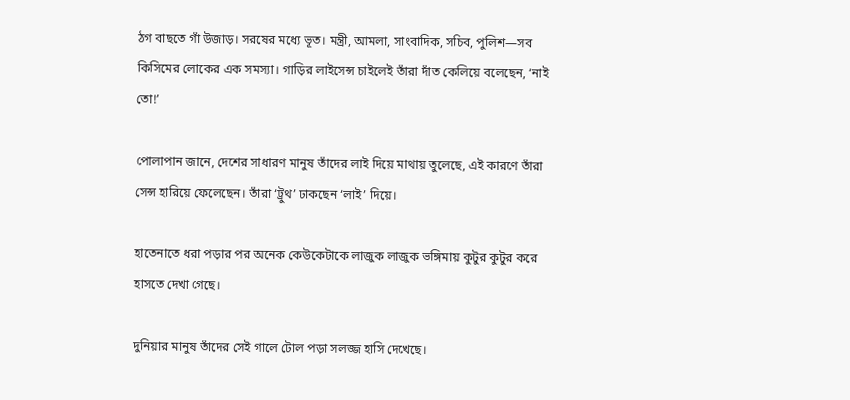ঠগ বাছতে গাঁ উজাড়। সরষের মধ্যে ভূত। মন্ত্রী, আমলা, সাংবাদিক, সচিব, পুলিশ—সব কিসিমের লোকের এক সমস্যা। গাড়ির লাইসেন্স চাইলেই তাঁরা দাঁত কেলিয়ে বলেছেন, ‘নাই তো!’

পোলাপান জানে, দেশের সাধারণ মানুষ তাঁদের লাই দিয়ে মাথায় তুলেছে, এই কারণে তাঁরা সেন্স হারিয়ে ফেলেছেন। তাঁরা ‘ট্রুথ’ ঢাকছেন ‘লাই’ দিয়ে।

হাতেনাতে ধরা পড়ার পর অনেক কেউকেটাকে লাজুক লাজুক ভঙ্গিমায় কুটুর কুটুর করে হাসতে দেখা গেছে।

দুনিয়ার মানুষ তাঁদের সেই গালে টোল পড়া সলজ্জ হাসি দেখেছে।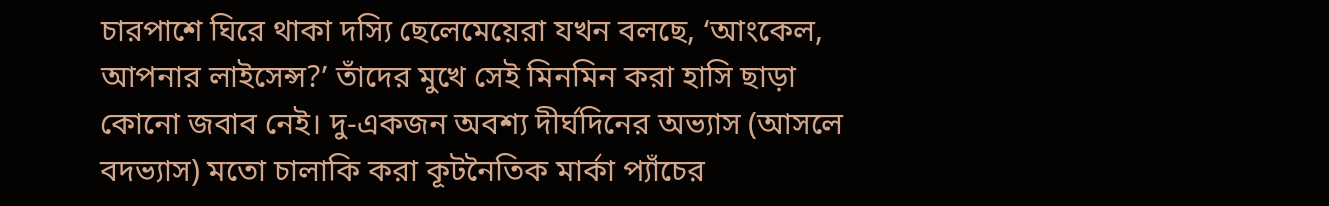চারপাশে ঘিরে থাকা দস্যি ছেলেমেয়েরা যখন বলছে, ‘আংকেল, আপনার লাইসেন্স?’ তাঁদের মুখে সেই মিনমিন করা হাসি ছাড়া কোনো জবাব নেই। দু-একজন অবশ্য দীর্ঘদিনের অভ্যাস (আসলে বদভ্যাস) মতো চালাকি করা কূটনৈতিক মার্কা প্যাঁচের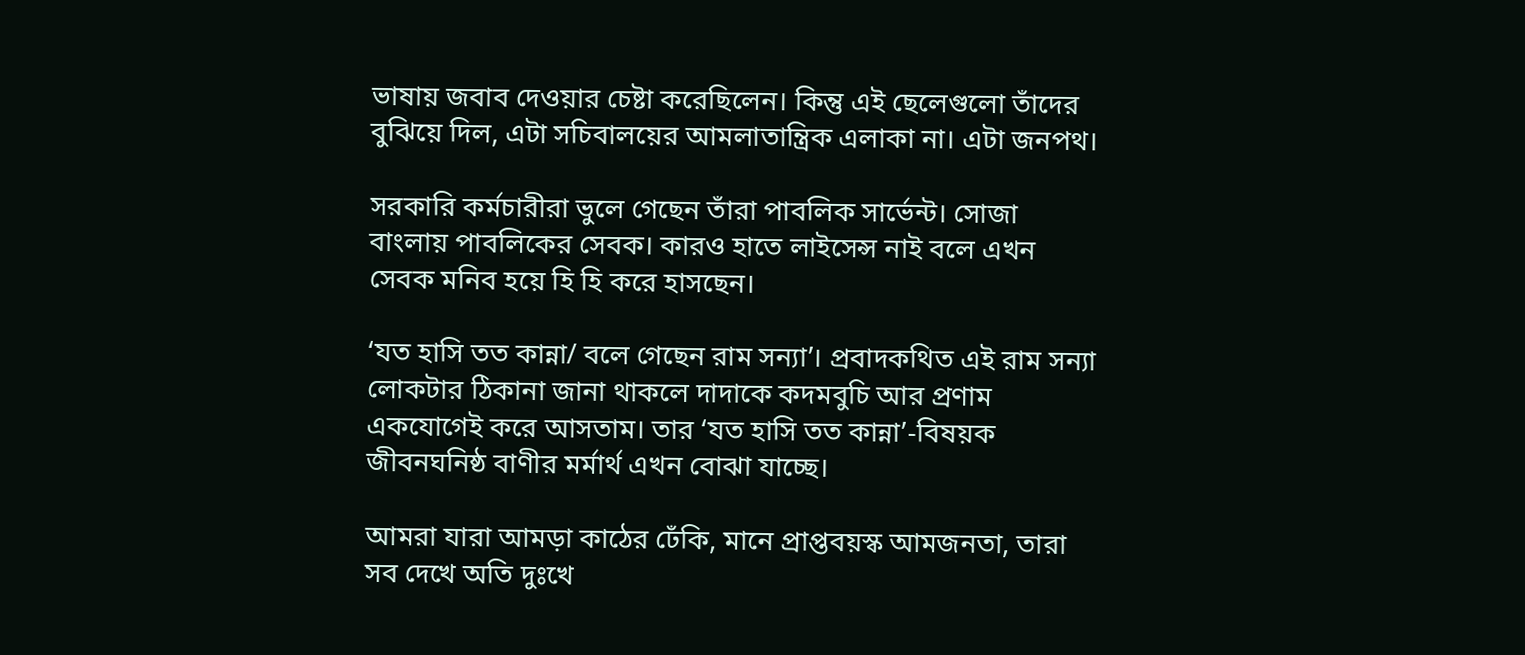ভাষায় জবাব দেওয়ার চেষ্টা করেছিলেন। কিন্তু এই ছেলেগুলো তাঁদের বুঝিয়ে দিল, এটা সচিবালয়ের আমলাতান্ত্রিক এলাকা না। এটা জনপথ।

সরকারি কর্মচারীরা ভুলে গেছেন তাঁরা পাবলিক সার্ভেন্ট। সোজা বাংলায় পাবলিকের সেবক। কারও হাতে লাইসেন্স নাই বলে এখন সেবক মনিব হয়ে হি হি করে হাসছেন।

‘যত হাসি তত কান্না/ বলে গেছেন রাম সন্যা’। প্রবাদকথিত এই রাম সন্যা লোকটার ঠিকানা জানা থাকলে দাদাকে কদমবুচি আর প্রণাম একযোগেই করে আসতাম। তার ‘যত হাসি তত কান্না’-বিষয়ক জীবনঘনিষ্ঠ বাণীর মর্মার্থ এখন বোঝা যাচ্ছে।

আমরা যারা আমড়া কাঠের ঢেঁকি, মানে প্রাপ্তবয়স্ক আমজনতা, তারা সব দেখে অতি দুঃখে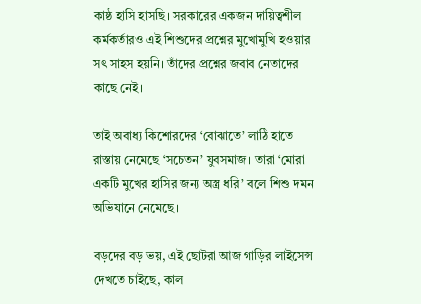কাষ্ঠ হাসি হাসছি। সরকারের একজন দায়িত্বশীল কর্মকর্তারও এই শিশুদের প্রশ্নের মুখোমুখি হওয়ার সৎ সাহস হয়নি। তাঁদের প্রশ্নের জবাব নেতাদের কাছে নেই।

তাই অবাধ্য কিশোরদের ‘বোঝাতে’ লাঠি হাতে রাস্তায় নেমেছে ‘সচেতন’ যুবসমাজ। তারা ‘মোরা একটি মুখের হাসির জন্য অস্ত্র ধরি’ বলে শিশু দমন অভিযানে নেমেছে।

বড়দের বড় ভয়, এই ছোটরা আজ গাড়ির লাইসেন্স দেখতে চাইছে, কাল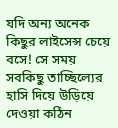যদি অন্য অনেক কিছুর লাইসেন্স চেয়ে বসে! সে সময় সবকিছু তাচ্ছিল্যের হাসি দিয়ে উড়িয়ে দেওয়া কঠিন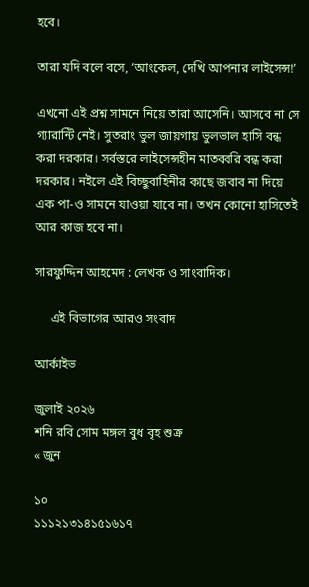হবে।

তারা যদি বলে বসে, ‘আংকেল, দেখি আপনার লাইসেন্স!’

এখনো এই প্রশ্ন সামনে নিয়ে তারা আসেনি। আসবে না সে গ্যারান্টি নেই। সুতরাং ভুল জায়গায় ভুলভাল হাসি বন্ধ করা দরকার। সর্বস্তরে লাইসেন্সহীন মাতব্বরি বন্ধ করা দরকার। নইলে এই বিচ্ছুবাহিনীর কাছে জবাব না দিয়ে এক পা-ও সামনে যাওয়া যাবে না। তখন কোনো হাসিতেই আর কাজ হবে না।

সারফুদ্দিন আহমেদ : লেখক ও সাংবাদিক।

     এই বিভাগের আরও সংবাদ

আর্কাইভ

জুলাই ২০২৬
শনি রবি সোম মঙ্গল বুধ বৃহ শুক্র
« জুন

১০
১১১২১৩১৪১৫১৬১৭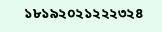১৮১৯২০২১২২২৩২৪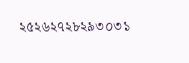২৫২৬২৭২৮২৯৩০৩১